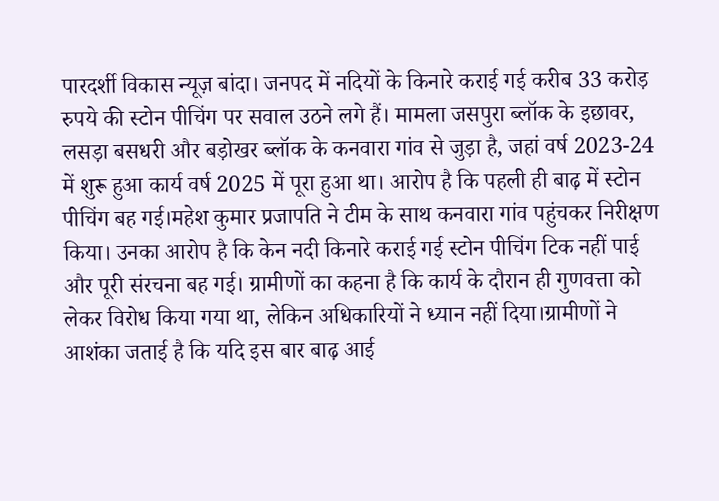पारदर्शी विकास न्यूज़ बांदा। जनपद में नदियों के किनारे कराई गई करीब 33 करोड़ रुपये की स्टोन पीचिंग पर सवाल उठने लगे हैं। मामला जसपुरा ब्लॉक के इछावर, लसड़ा बसधरी और बड़ोखर ब्लॉक के कनवारा गांव से जुड़ा है, जहां वर्ष 2023-24 में शुरू हुआ कार्य वर्ष 2025 में पूरा हुआ था। आरोप है कि पहली ही बाढ़ में स्टोन पीचिंग बह गई।महेश कुमार प्रजापति ने टीम के साथ कनवारा गांव पहुंचकर निरीक्षण किया। उनका आरोप है कि केन नदी किनारे कराई गई स्टोन पीचिंग टिक नहीं पाई और पूरी संरचना बह गई। ग्रामीणों का कहना है कि कार्य के दौरान ही गुणवत्ता को लेकर विरोध किया गया था, लेकिन अधिकारियों ने ध्यान नहीं दिया।ग्रामीणों ने आशंका जताई है कि यदि इस बार बाढ़ आई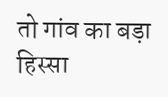तो गांव का बड़ा हिस्सा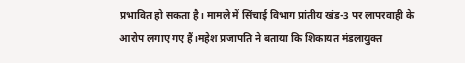प्रभावित हो सकता है। मामले में सिंचाई विभाग प्रांतीय खंड-3 पर लापरवाही के आरोप लगाए गए हैं।महेश प्रजापति ने बताया कि शिकायत मंडलायुक्त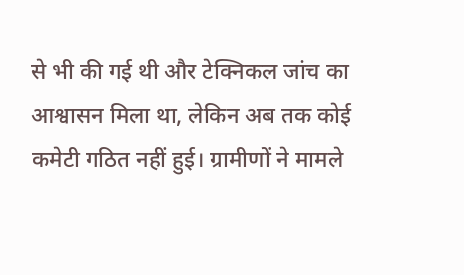से भी की गई थी और टेक्निकल जांच का आश्वासन मिला था, लेकिन अब तक कोई कमेटी गठित नहीं हुई। ग्रामीणों ने मामले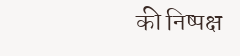की निष्पक्ष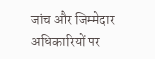जांच और जिम्मेदार अधिकारियों पर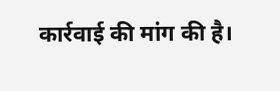कार्रवाई की मांग की है।